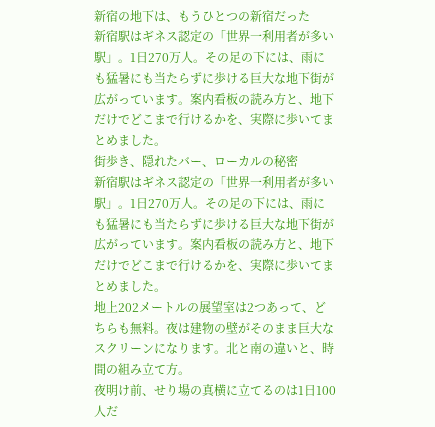新宿の地下は、もうひとつの新宿だった
新宿駅はギネス認定の「世界一利用者が多い駅」。1日270万人。その足の下には、雨にも猛暑にも当たらずに歩ける巨大な地下街が広がっています。案内看板の読み方と、地下だけでどこまで行けるかを、実際に歩いてまとめました。
街歩き、隠れたバー、ローカルの秘密
新宿駅はギネス認定の「世界一利用者が多い駅」。1日270万人。その足の下には、雨にも猛暑にも当たらずに歩ける巨大な地下街が広がっています。案内看板の読み方と、地下だけでどこまで行けるかを、実際に歩いてまとめました。
地上202メートルの展望室は2つあって、どちらも無料。夜は建物の壁がそのまま巨大なスクリーンになります。北と南の違いと、時間の組み立て方。
夜明け前、せり場の真横に立てるのは1日100人だ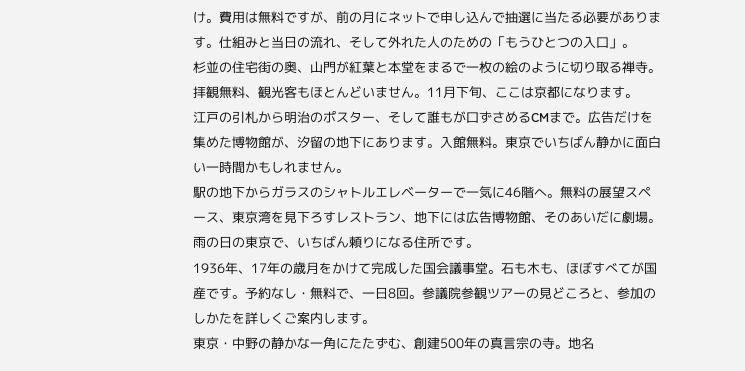け。費用は無料ですが、前の月にネットで申し込んで抽選に当たる必要があります。仕組みと当日の流れ、そして外れた人のための「もうひとつの入口」。
杉並の住宅街の奥、山門が紅葉と本堂をまるで一枚の絵のように切り取る禅寺。拝観無料、観光客もほとんどいません。11月下旬、ここは京都になります。
江戸の引札から明治のポスター、そして誰もが口ずさめるCMまで。広告だけを集めた博物館が、汐留の地下にあります。入館無料。東京でいちばん静かに面白い一時間かもしれません。
駅の地下からガラスのシャトルエレベーターで一気に46階へ。無料の展望スペース、東京湾を見下ろすレストラン、地下には広告博物館、そのあいだに劇場。雨の日の東京で、いちばん頼りになる住所です。
1936年、17年の歳月をかけて完成した国会議事堂。石も木も、ほぼすべてが国産です。予約なし・無料で、一日8回。参議院参観ツアーの見どころと、参加のしかたを詳しくご案内します。
東京・中野の静かな一角にたたずむ、創建500年の真言宗の寺。地名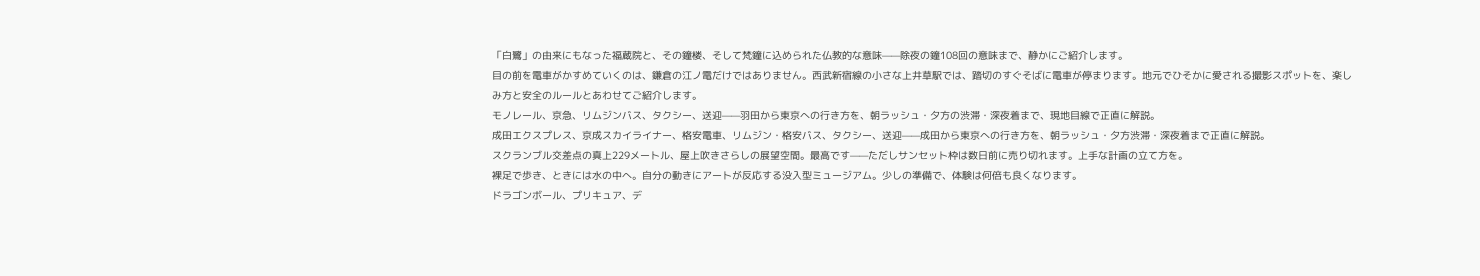「白鷺」の由来にもなった福蔵院と、その鐘楼、そして梵鐘に込められた仏教的な意味——除夜の鐘108回の意味まで、静かにご紹介します。
目の前を電車がかすめていくのは、鎌倉の江ノ電だけではありません。西武新宿線の小さな上井草駅では、踏切のすぐそばに電車が停まります。地元でひそかに愛される撮影スポットを、楽しみ方と安全のルールとあわせてご紹介します。
モノレール、京急、リムジンバス、タクシー、送迎——羽田から東京への行き方を、朝ラッシュ・夕方の渋滞・深夜着まで、現地目線で正直に解説。
成田エクスプレス、京成スカイライナー、格安電車、リムジン・格安バス、タクシー、送迎——成田から東京への行き方を、朝ラッシュ・夕方渋滞・深夜着まで正直に解説。
スクランブル交差点の真上229メートル、屋上吹きさらしの展望空間。最高です——ただしサンセット枠は数日前に売り切れます。上手な計画の立て方を。
裸足で歩き、ときには水の中へ。自分の動きにアートが反応する没入型ミュージアム。少しの準備で、体験は何倍も良くなります。
ドラゴンボール、プリキュア、デ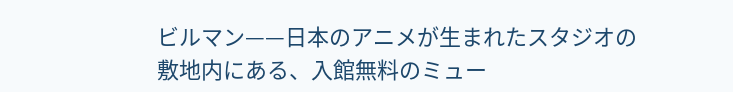ビルマン——日本のアニメが生まれたスタジオの敷地内にある、入館無料のミュー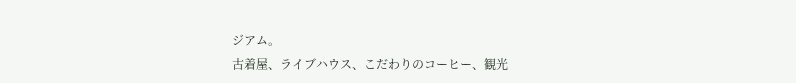ジアム。
古着屋、ライブハウス、こだわりのコーヒー、観光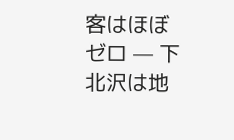客はほぼゼロ — 下北沢は地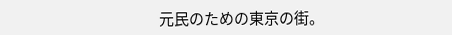元民のための東京の街。